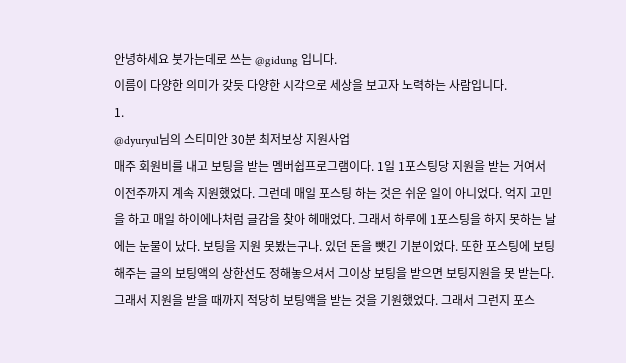안녕하세요 붓가는데로 쓰는 @gidung 입니다.
이름이 다양한 의미가 갖듯 다양한 시각으로 세상을 보고자 노력하는 사람입니다.
1.
@dyuryul님의 스티미안 30분 최저보상 지원사업
매주 회원비를 내고 보팅을 받는 멤버쉽프로그램이다. 1일 1포스팅당 지원을 받는 거여서 이전주까지 계속 지원했었다. 그런데 매일 포스팅 하는 것은 쉬운 일이 아니었다. 억지 고민을 하고 매일 하이에나처럼 글감을 찾아 헤매었다. 그래서 하루에 1포스팅을 하지 못하는 날에는 눈물이 났다. 보팅을 지원 못봤는구나. 있던 돈을 뺏긴 기분이었다. 또한 포스팅에 보팅해주는 글의 보팅액의 상한선도 정해놓으셔서 그이상 보팅을 받으면 보팅지원을 못 받는다. 그래서 지원을 받을 때까지 적당히 보팅액을 받는 것을 기원했었다. 그래서 그런지 포스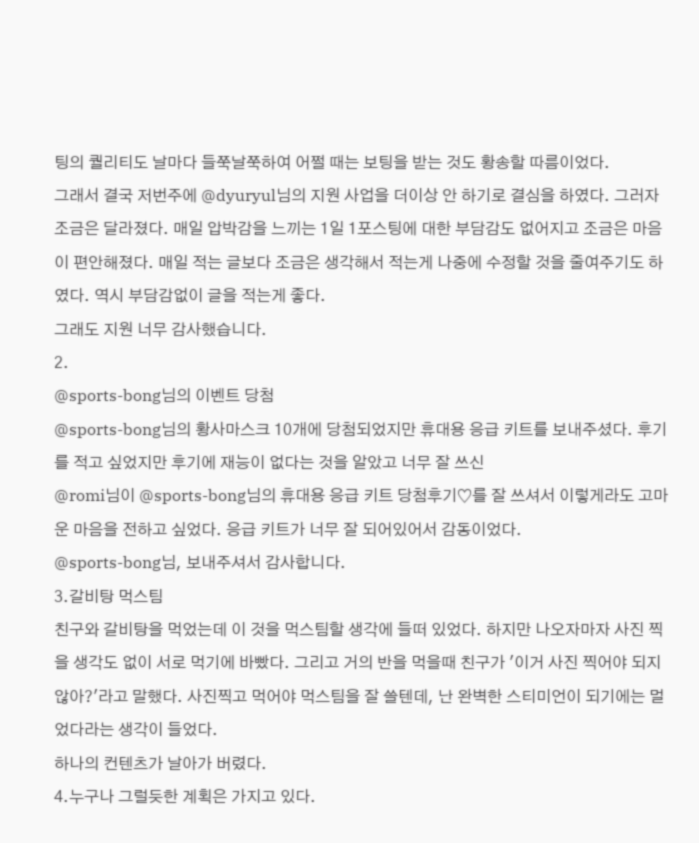팅의 퀄리티도 날마다 들쭉날쭉하여 어쩔 때는 보팅을 받는 것도 황송할 따름이었다.
그래서 결국 저번주에 @dyuryul님의 지원 사업을 더이상 안 하기로 결심을 하였다. 그러자 조금은 달라졌다. 매일 압박감을 느끼는 1일 1포스팅에 대한 부담감도 없어지고 조금은 마음이 편안해졌다. 매일 적는 글보다 조금은 생각해서 적는게 나중에 수정할 것을 줄여주기도 하였다. 역시 부담감없이 글을 적는게 좋다.
그래도 지원 너무 감사했습니다.
2.
@sports-bong님의 이벤트 당첨
@sports-bong님의 황사마스크 10개에 당첨되었지만 휴대용 응급 키트를 보내주셨다. 후기를 적고 싶었지만 후기에 재능이 없다는 것을 알았고 너무 잘 쓰신
@romi님이 @sports-bong님의 휴대용 응급 키트 당첨후기♡를 잘 쓰셔서 이렇게라도 고마운 마음을 전하고 싶었다. 응급 키트가 너무 잘 되어있어서 감동이었다.
@sports-bong님, 보내주셔서 감사합니다.
3.갈비탕 먹스팀
친구와 갈비탕을 먹었는데 이 것을 먹스팀할 생각에 들떠 있었다. 하지만 나오자마자 사진 찍을 생각도 없이 서로 먹기에 바빴다. 그리고 거의 반을 먹을때 친구가 '이거 사진 찍어야 되지 않아?'라고 말했다. 사진찍고 먹어야 먹스팀을 잘 쓸텐데, 난 완벽한 스티미언이 되기에는 멀었다라는 생각이 들었다.
하나의 컨텐츠가 날아가 버렸다.
4.누구나 그럴듯한 계획은 가지고 있다.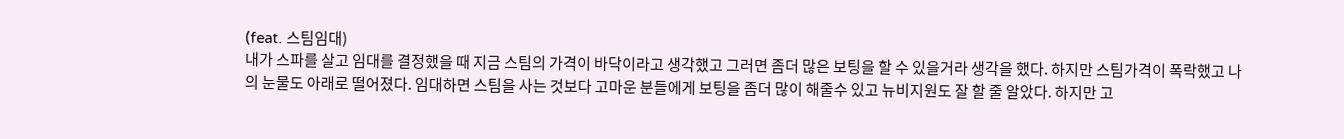(feat. 스팀임대)
내가 스파를 살고 임대를 결정했을 때 지금 스팀의 가격이 바닥이라고 생각했고 그러면 좀더 많은 보팅을 할 수 있을거라 생각을 했다. 하지만 스팀가격이 폭락했고 나의 눈물도 아래로 떨어졌다. 임대하면 스팀을 사는 것보다 고마운 분들에게 보팅을 좀더 많이 해줄수 있고 뉴비지원도 잘 할 줄 알았다. 하지만 고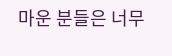마운 분들은 너무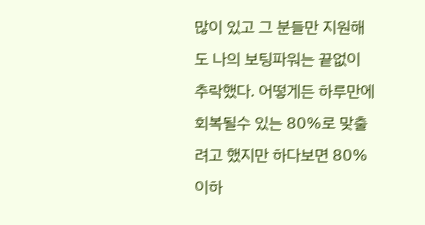많이 있고 그 분들만 지원해도 나의 보팅파워는 끝없이 추락했다. 어떻게든 하루만에 회복될수 있는 80%로 맞출려고 했지만 하다보면 80%이하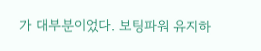가 대부분이었다. 보팅파워 유지하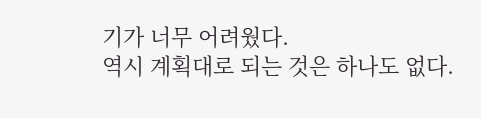기가 너무 어려웠다.
역시 계획대로 되는 것은 하나도 없다.